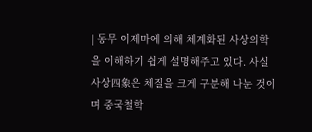| 동무 이제마에 의해 체계화된 사상의학을 이해하기 쉽게 설명해주고 있다. 사실 사상四象은 체질을 크게 구분해 나눈 것이며 중국철학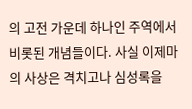의 고전 가운데 하나인 주역에서 비롯된 개념들이다. 사실 이제마의 사상은 격치고나 심성록을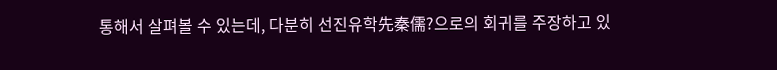통해서 살펴볼 수 있는데, 다분히 선진유학先秦儒?으로의 회귀를 주장하고 있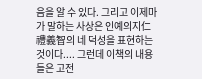음을 알 수 있다. 그리고 이제마가 말하는 사상은 인예의지仁禮義智의 네 덕성을 표현하는 것이다.... 그런데 이책의 내용들은 고전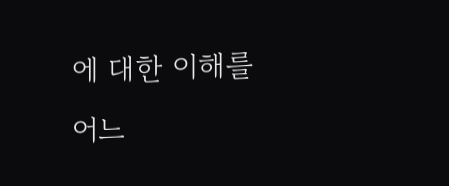에 대한 이해를 어느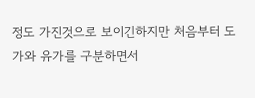정도 가진것으로 보이긴하지만 처음부터 도가와 유가를 구분하면서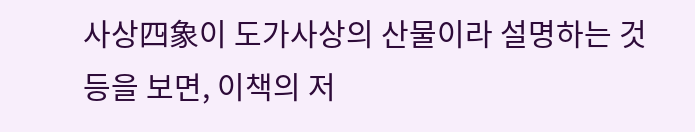사상四象이 도가사상의 산물이라 설명하는 것 등을 보면, 이책의 저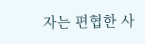자는 편협한 사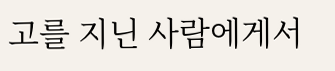고를 지닌 사람에게서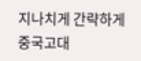지나치게 간략하게 중국고대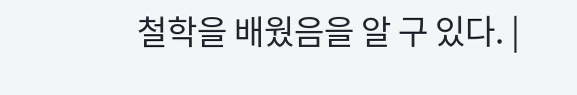철학을 배웠음을 알 구 있다. |